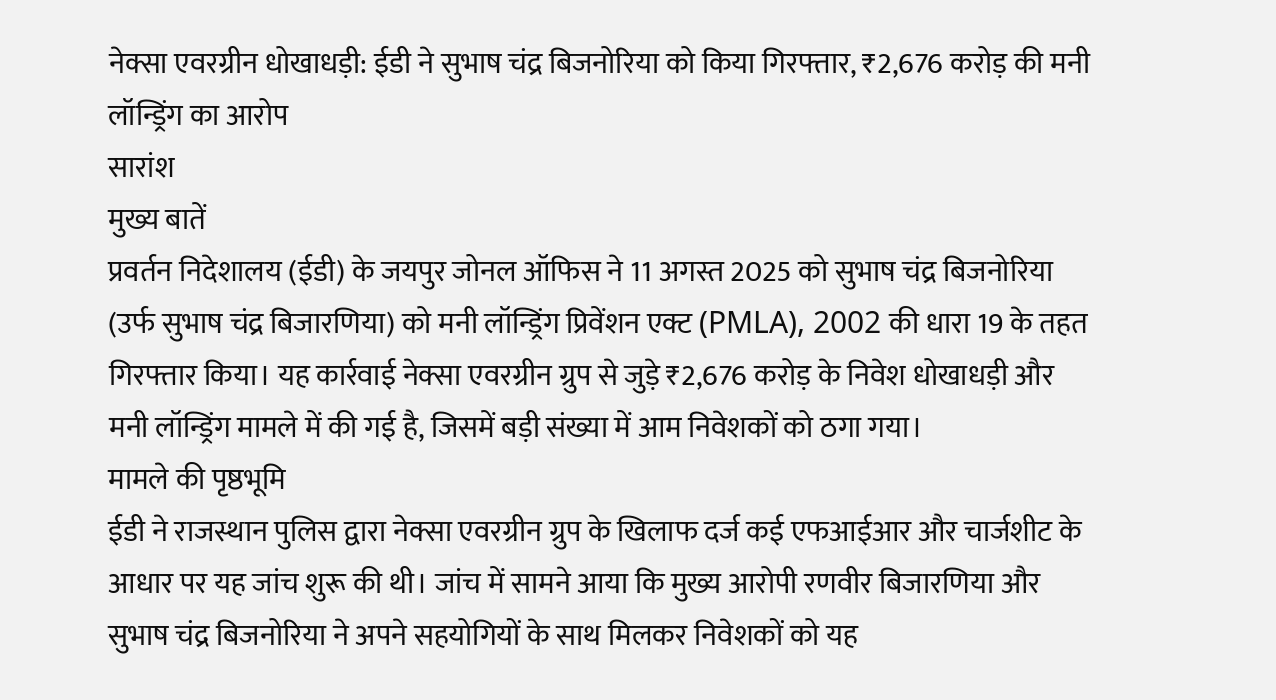नेक्सा एवरग्रीन धोखाधड़ी: ईडी ने सुभाष चंद्र बिजनोरिया को किया गिरफ्तार, ₹2,676 करोड़ की मनी लॉन्ड्रिंग का आरोप
सारांश
मुख्य बातें
प्रवर्तन निदेशालय (ईडी) के जयपुर जोनल ऑफिस ने 11 अगस्त 2025 को सुभाष चंद्र बिजनोरिया (उर्फ सुभाष चंद्र बिजारणिया) को मनी लॉन्ड्रिंग प्रिवेंशन एक्ट (PMLA), 2002 की धारा 19 के तहत गिरफ्तार किया। यह कार्रवाई नेक्सा एवरग्रीन ग्रुप से जुड़े ₹2,676 करोड़ के निवेश धोखाधड़ी और मनी लॉन्ड्रिंग मामले में की गई है, जिसमें बड़ी संख्या में आम निवेशकों को ठगा गया।
मामले की पृष्ठभूमि
ईडी ने राजस्थान पुलिस द्वारा नेक्सा एवरग्रीन ग्रुप के खिलाफ दर्ज कई एफआईआर और चार्जशीट के आधार पर यह जांच शुरू की थी। जांच में सामने आया कि मुख्य आरोपी रणवीर बिजारणिया और सुभाष चंद्र बिजनोरिया ने अपने सहयोगियों के साथ मिलकर निवेशकों को यह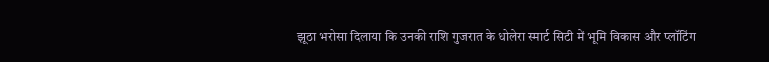झूठा भरोसा दिलाया कि उनकी राशि गुजरात के धोलेरा स्मार्ट सिटी में भूमि विकास और प्लॉटिंग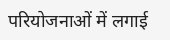परियोजनाओं में लगाई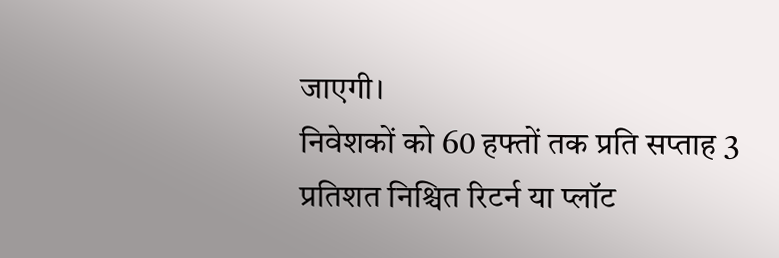जाएगी।
निवेशकों को 60 हफ्तों तक प्रति सप्ताह 3 प्रतिशत निश्चित रिटर्न या प्लॉट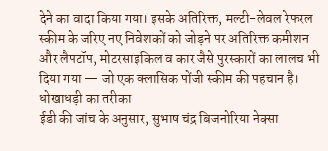देने का वादा किया गया। इसके अतिरिक्त, मल्टी-लेवल रेफरल स्कीम के जरिए नए निवेशकों को जोड़ने पर अतिरिक्त कमीशन और लैपटॉप, मोटरसाइकिल व कार जैसे पुरस्कारों का लालच भी दिया गया — जो एक क्लासिक पोंजी स्कीम की पहचान है।
धोखाधड़ी का तरीका
ईडी की जांच के अनुसार, सुभाष चंद्र बिजनोरिया नेक्सा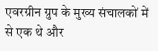एवरग्रीन ग्रुप के मुख्य संचालकों में से एक थे और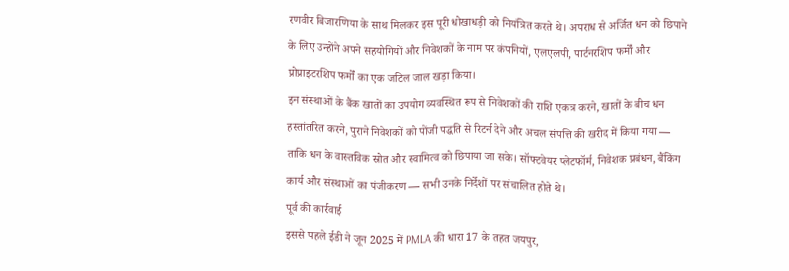रणवीर बिजारणिया के साथ मिलकर इस पूरी धोखाधड़ी को नियंत्रित करते थे। अपराध से अर्जित धन को छिपाने के लिए उन्होंने अपने सहयोगियों और निवेशकों के नाम पर कंपनियों, एलएलपी, पार्टनरशिप फर्मों और प्रोप्राइटरशिप फर्मों का एक जटिल जाल खड़ा किया।
इन संस्थाओं के बैंक खातों का उपयोग व्यवस्थित रूप से निवेशकों की राशि एकत्र करने, खातों के बीच धन हस्तांतरित करने, पुराने निवेशकों को पोंजी पद्धति से रिटर्न देने और अचल संपत्ति की खरीद में किया गया — ताकि धन के वास्तविक स्रोत और स्वामित्व को छिपाया जा सके। सॉफ्टवेयर प्लेटफॉर्म, निवेशक प्रबंधन, बैंकिंग कार्य और संस्थाओं का पंजीकरण — सभी उनके निर्देशों पर संचालित होते थे।
पूर्व की कार्रवाई
इससे पहले ईडी ने जून 2025 में PMLA की धारा 17 के तहत जयपुर,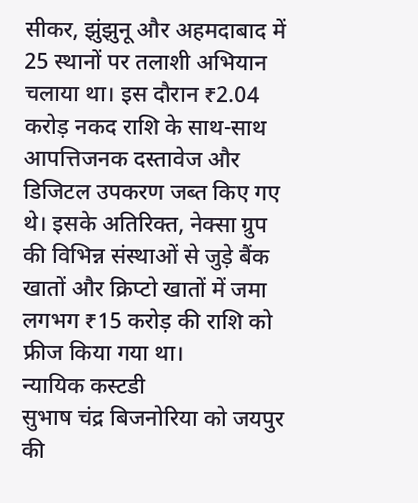सीकर, झुंझुनू और अहमदाबाद में 25 स्थानों पर तलाशी अभियान चलाया था। इस दौरान ₹2.04 करोड़ नकद राशि के साथ-साथ आपत्तिजनक दस्तावेज और डिजिटल उपकरण जब्त किए गए थे। इसके अतिरिक्त, नेक्सा ग्रुप की विभिन्न संस्थाओं से जुड़े बैंक खातों और क्रिप्टो खातों में जमा लगभग ₹15 करोड़ की राशि को फ्रीज किया गया था।
न्यायिक कस्टडी
सुभाष चंद्र बिजनोरिया को जयपुर की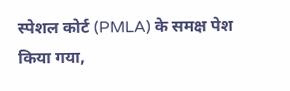स्पेशल कोर्ट (PMLA) के समक्ष पेश किया गया,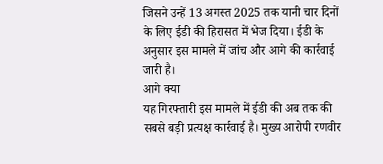जिसने उन्हें 13 अगस्त 2025 तक यानी चार दिनों के लिए ईडी की हिरासत में भेज दिया। ईडी के अनुसार इस मामले में जांच और आगे की कार्रवाई जारी है।
आगे क्या
यह गिरफ्तारी इस मामले में ईडी की अब तक की सबसे बड़ी प्रत्यक्ष कार्रवाई है। मुख्य आरोपी रणवीर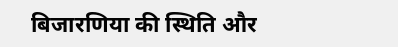बिजारणिया की स्थिति और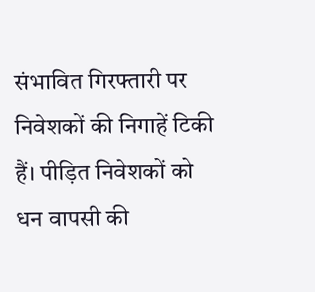संभावित गिरफ्तारी पर निवेशकों की निगाहें टिकी हैं। पीड़ित निवेशकों को धन वापसी की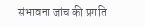संभावना जांच की प्रगति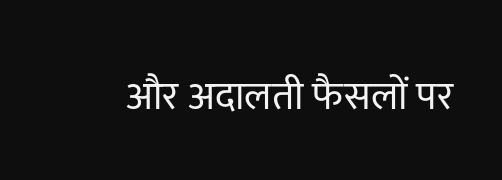और अदालती फैसलों पर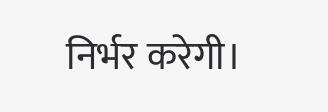निर्भर करेगी।